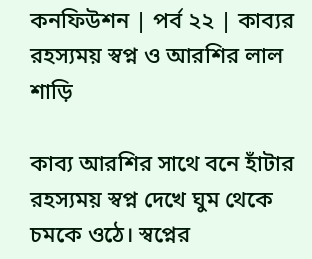কনফিউশন | পর্ব ২২ | কাব্যর রহস্যময় স্বপ্ন ও আরশির লাল শাড়ি

কাব্য আরশির সাথে বনে হাঁটার রহস্যময় স্বপ্ন দেখে ঘুম থেকে চমকে ওঠে। স্বপ্নের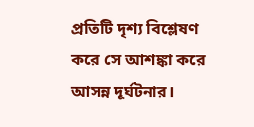প্রতিটি দৃশ্য বিশ্লেষণ করে সে আশঙ্কা করে আসন্ন দূর্ঘটনার।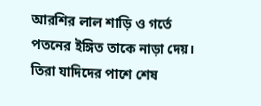আরশির লাল শাড়ি ও গর্তে পতনের ইঙ্গিত তাকে নাড়া দেয়। তিরা যাদিদের পাশে শেষ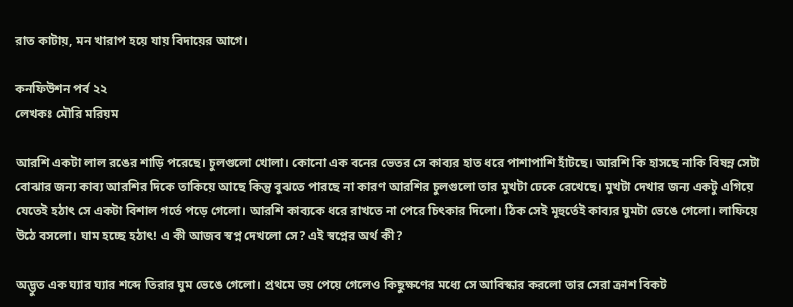রাত কাটায়, মন খারাপ হয়ে যায় বিদায়ের আগে।

কনফিউশন পর্ব ২২
লেখকঃ মৌরি মরিয়ম

আরশি একটা লাল রঙের শাড়ি পরেছে। চুলগুলো খোলা। কোনো এক বনের ভেতর সে কাব্যর হাত ধরে পাশাপাশি হাঁটছে। আরশি কি হাসছে নাকি বিষন্ন সেটা বোঝার জন্য কাব্য আরশির দিকে তাকিয়ে আছে কিন্তু বুঝতে পারছে না কারণ আরশির চুলগুলো তার মুখটা ঢেকে রেখেছে। মুখটা দেখার জন্য একটু এগিয়ে যেতেই হঠাৎ সে একটা বিশাল গর্তে পড়ে গেলো। আরশি কাব্যকে ধরে রাখতে না পেরে চিৎকার দিলো। ঠিক সেই মূহুর্তেই কাব্যর ঘুমটা ভেঙে গেলো। লাফিয়ে উঠে বসলো। ঘাম হচ্ছে হঠাৎ! এ কী আজব স্বপ্ন দেখলো সে? এই স্বপ্নের অর্থ কী?

অদ্ভুত এক ঘ্যার ঘ্যার শব্দে তিরার ঘুম ভেঙে গেলো। প্রথমে ভয় পেয়ে গেলেও কিছুক্ষণের মধ্যে সে আবিস্কার করলো তার সেরা ক্রাশ বিকট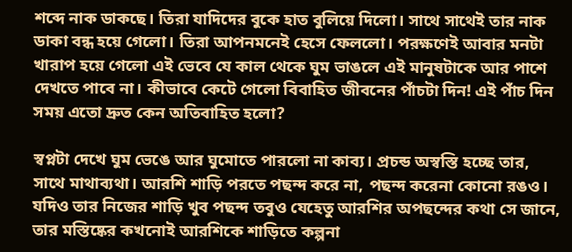শব্দে নাক ডাকছে। তিরা যাদিদের বুকে হাত বুলিয়ে দিলো। সাথে সাথেই তার নাক ডাকা বন্ধ হয়ে গেলো। তিরা আপনমনেই হেসে ফেললো। পরক্ষণেই আবার মনটা খারাপ হয়ে গেলো এই ভেবে যে কাল থেকে ঘুম ভাঙলে এই মানুষটাকে আর পাশে দেখতে পাবে না। কীভাবে কেটে গেলো বিবাহিত জীবনের পাঁচটা দিন! এই পাঁচ দিন সময় এতো দ্রুত কেন অতিবাহিত হলো?

স্বপ্নটা দেখে ঘুম ভেঙে আর ঘুমোতে পারলো না কাব্য। প্রচন্ড অস্বস্তি হচ্ছে তার, সাথে মাথাব্যথা। আরশি শাড়ি পরতে পছন্দ করে না, পছন্দ করেনা কোনো রঙও। যদিও তার নিজের শাড়ি খুব পছন্দ তবুও যেহেতু আরশির অপছন্দের কথা সে জানে, তার মস্তিষ্কের কখনোই আরশিকে শাড়িতে কল্পনা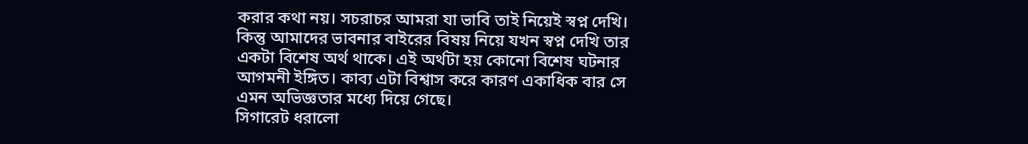করার কথা নয়। সচরাচর আমরা যা ভাবি তাই নিয়েই স্বপ্ন দেখি। কিন্তু আমাদের ভাবনার বাইরের বিষয় নিয়ে যখন স্বপ্ন দেখি তার একটা বিশেষ অর্থ থাকে। এই অর্থটা হয় কোনো বিশেষ ঘটনার আগমনী ইঙ্গিত। কাব্য এটা বিশ্বাস করে কারণ একাধিক বার সে এমন অভিজ্ঞতার মধ্যে দিয়ে গেছে।
সিগারেট ধরালো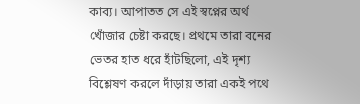কাব্য। আপাতত সে এই স্বপ্নের অর্থ খোঁজার চেষ্টা করছে। প্রথমে তারা বনের ভেতর হাত ধরে হাঁটছিলো, এই দৃশ্য বিশ্লেষণ করলে দাঁড়ায় তারা একই পথে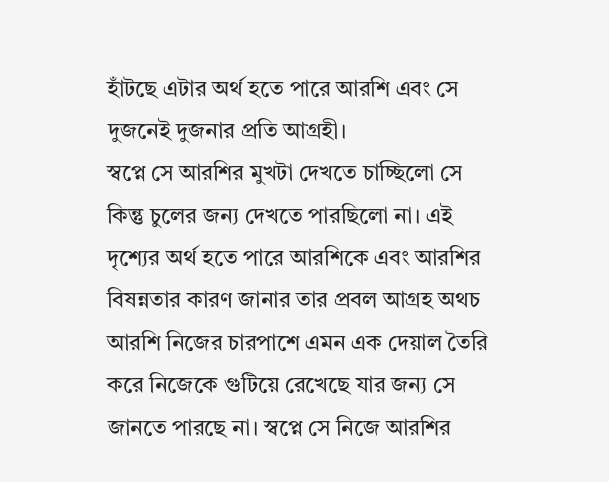হাঁটছে এটার অর্থ হতে পারে আরশি এবং সে দুজনেই দুজনার প্রতি আগ্রহী।
স্বপ্নে সে আরশির মুখটা দেখতে চাচ্ছিলো সে কিন্তু চুলের জন্য দেখতে পারছিলো না। এই দৃশ্যের অর্থ হতে পারে আরশিকে এবং আরশির বিষন্নতার কারণ জানার তার প্রবল আগ্রহ অথচ আরশি নিজের চারপাশে এমন এক দেয়াল তৈরি করে নিজেকে গুটিয়ে রেখেছে যার জন্য সে জানতে পারছে না। স্বপ্নে সে নিজে আরশির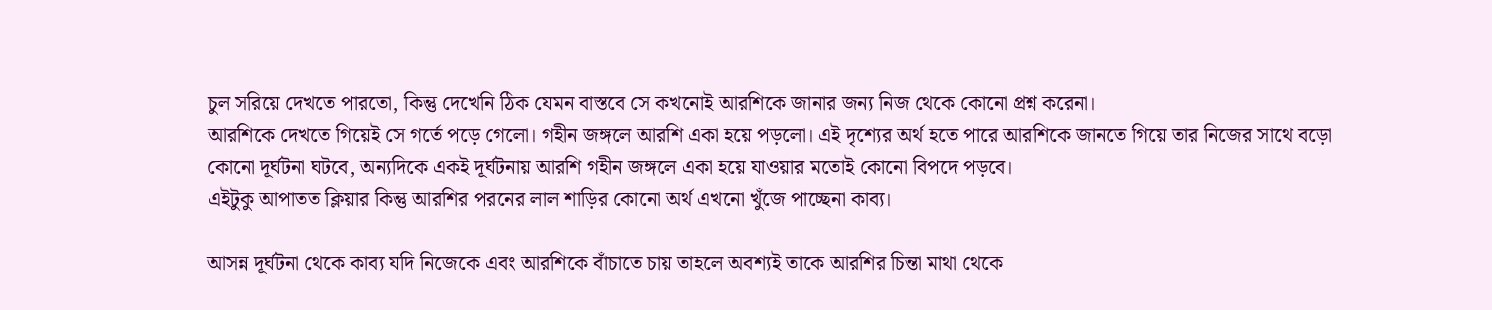চুল সরিয়ে দেখতে পারতো, কিন্তু দেখেনি ঠিক যেমন বাস্তবে সে কখনোই আরশিকে জানার জন্য নিজ থেকে কোনো প্রশ্ন করেনা।
আরশিকে দেখতে গিয়েই সে গর্তে পড়ে গেলো। গহীন জঙ্গলে আরশি একা হয়ে পড়লো। এই দৃশ্যের অর্থ হতে পারে আরশিকে জানতে গিয়ে তার নিজের সাথে বড়ো কোনো দূর্ঘটনা ঘটবে, অন্যদিকে একই দূর্ঘটনায় আরশি গহীন জঙ্গলে একা হয়ে যাওয়ার মতোই কোনো বিপদে পড়বে।
এইটুকু আপাতত ক্লিয়ার কিন্তু আরশির পরনের লাল শাড়ির কোনো অর্থ এখনো খুঁজে পাচ্ছেনা কাব্য।

আসন্ন দূর্ঘটনা থেকে কাব্য যদি নিজেকে এবং আরশিকে বাঁচাতে চায় তাহলে অবশ্যই তাকে আরশির চিন্তা মাথা থেকে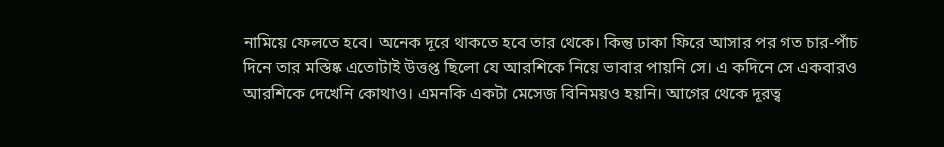নামিয়ে ফেলতে হবে। অনেক দূরে থাকতে হবে তার থেকে। কিন্তু ঢাকা ফিরে আসার পর গত চার-পাঁচ দিনে তার মস্তিষ্ক এতোটাই উত্তপ্ত ছিলো যে আরশিকে নিয়ে ভাবার পায়নি সে। এ কদিনে সে একবারও আরশিকে দেখেনি কোথাও। এমনকি একটা মেসেজ বিনিময়ও হয়নি। আগের থেকে দূরত্ব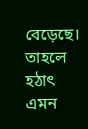বেড়েছে। তাহলে হঠাৎ এমন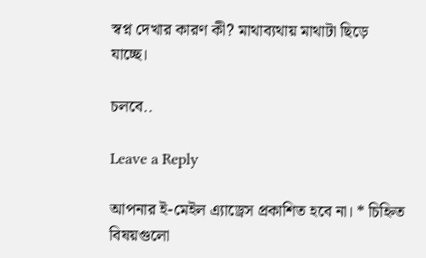স্বপ্ন দেখার কারণ কী? মাথাব্যথায় মাথাটা ছিড়ে যাচ্ছে।

চলবে..

Leave a Reply

আপনার ই-মেইল এ্যাড্রেস প্রকাশিত হবে না। * চিহ্নিত বিষয়গুলো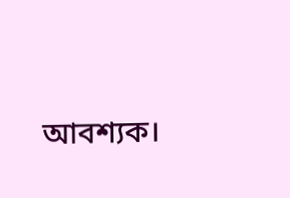আবশ্যক।